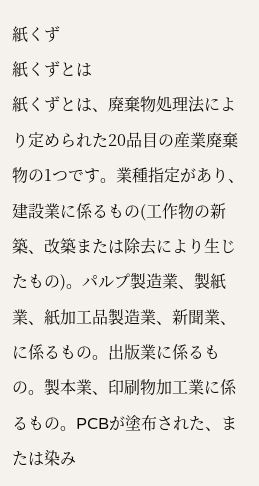紙くず
紙くずとは
紙くずとは、廃棄物処理法により定められた20品目の産業廃棄物の1つです。業種指定があり、建設業に係るもの(工作物の新築、改築または除去により生じたもの)。パルプ製造業、製紙業、紙加工品製造業、新聞業、に係るもの。出版業に係るもの。製本業、印刷物加工業に係るもの。PCBが塗布された、または染み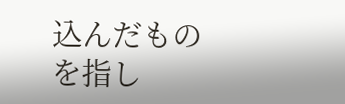込んだものを指し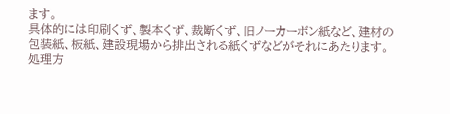ます。
具体的には印刷くず、製本くず、裁断くず、旧ノーカーボン紙など、建材の包装紙、板紙、建設現場から排出される紙くずなどがそれにあたります。
処理方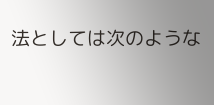法としては次のような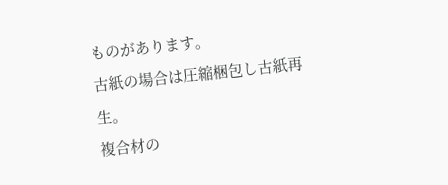ものがあります。
古紙の場合は圧縮梱包し古紙再生。
複合材の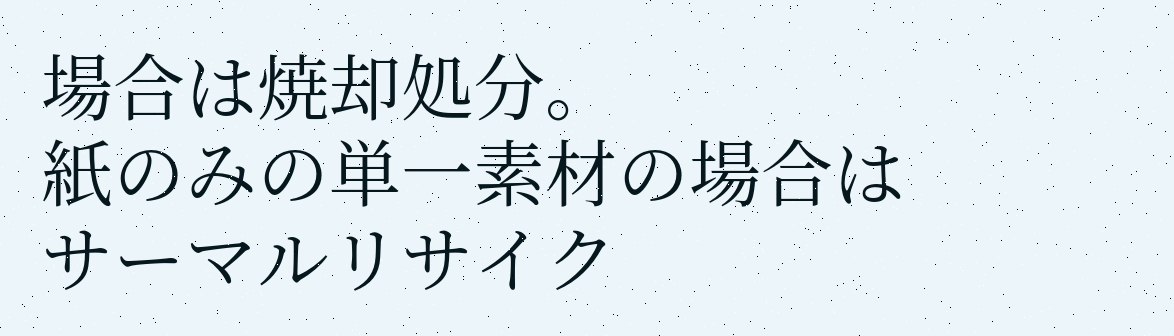場合は焼却処分。
紙のみの単一素材の場合はサーマルリサイク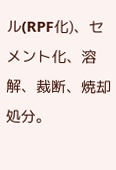ル(RPF化)、セメント化、溶解、裁断、焼却処分。